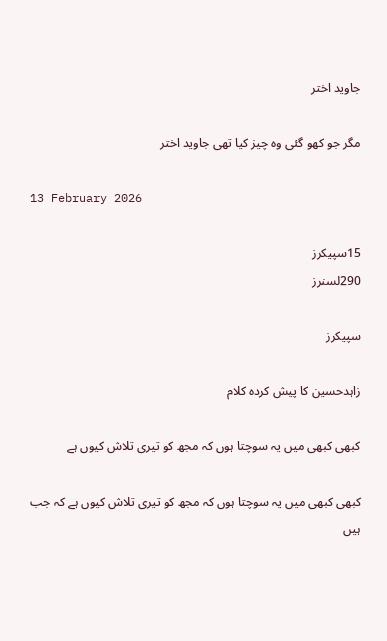جاوید اختر

مگر جو کھو گئی وہ چیز کیا تھی جاوید اختر

13 February 2026

15سپیکرز
290لسنرز

سپیکرز

زاہدحسین کا پیش کردہ کلام

کبھی کبھی میں یہ سوچتا ہوں کہ مجھ کو تیری تلاش کیوں ہے

کبھی کبھی میں یہ سوچتا ہوں کہ مجھ کو تیری تلاش کیوں ہے کہ جب ہیں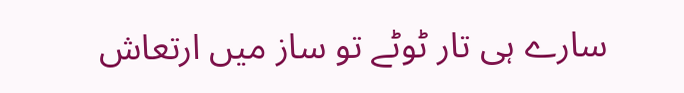سارے ہی تار ٹوٹے تو ساز میں ارتعاش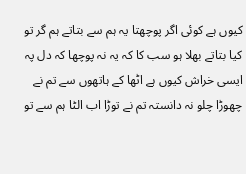کیوں ہے کوئی اگر پوچھتا یہ ہم سے بتاتے ہم گر تو کیا بتاتے بھلا ہو سب کا کہ یہ نہ پوچھا کہ دل پہ ایسی خراش کیوں ہے اٹھا کے ہاتھوں سے تم نے چھوڑا چلو نہ دانستہ تم نے توڑا اب الٹا ہم سے تو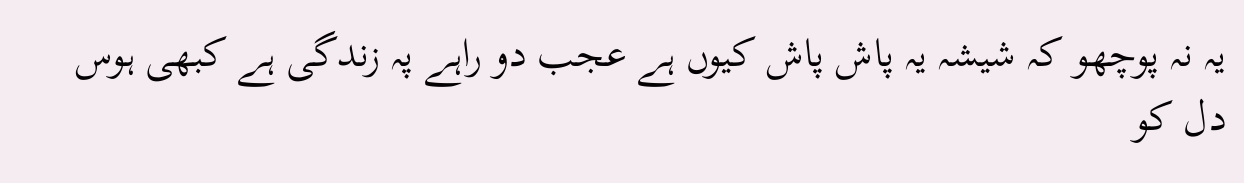یہ نہ پوچھو کہ شیشہ یہ پاش پاش کیوں ہے عجب دو راہے پہ زندگی ہے کبھی ہوس دل کو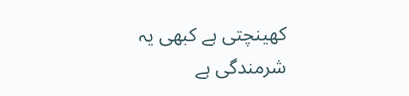کھینچتی ہے کبھی یہ شرمندگی ہے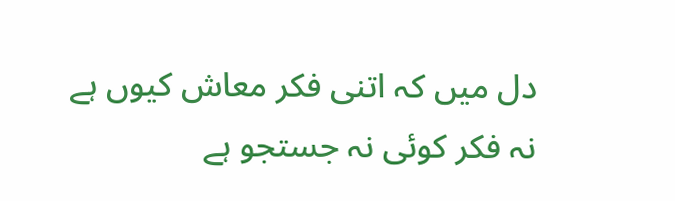دل میں کہ اتنی فکر معاش کیوں ہے نہ فکر کوئی نہ جستجو ہے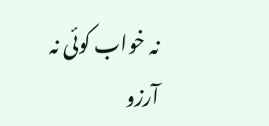نہ خواب کوئی نہ آرزو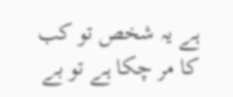ہے یہ شخص تو کب کا مر چکا ہے تو بے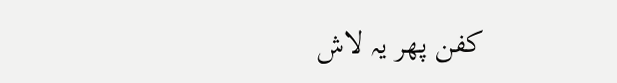کفن پھر یہ لاش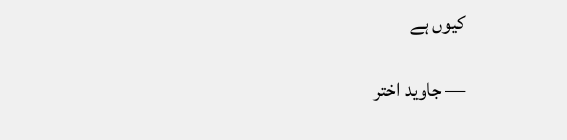کیوں ہے

— جاوید اختر